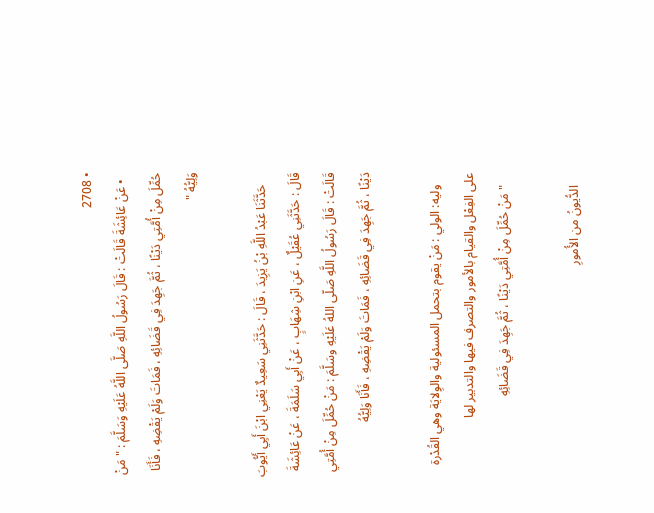• 2708
  • عَنْ عَائِشَةَ قَالَتْ : قَالَ رَسُولُ اللَّهِ صَلَّى اللَّهُ عَلَيْهِ وَسَلَّمَ : " مَنْ حُمِّلَ مِنْ أُمَّتِي دَيْنًا ، ثُمَّ جَهِدَ فِي قَضَائِهِ ، فَمَاتَ وَلَمْ يَقْضِهِ ، فَأَنَا وَلِيُّهُ "

    حَدَّثَنَا عَبْدُ اللَّهِ بْنُ يَزِيدَ ، قَالَ : حَدَّثَنِي سَعِيدٌ يَعْنِي ابْنَ أَبِي أَيُّوبَ قَالَ : حَدَّثَنِي عُقَيْلٌ ، عَنِ ابْنِ شِهَابٍ ، عَنْ أَبِي سَلَمَةَ ، عَنْ عَائِشَةَ قَالَتْ : قَالَ رَسُولُ اللَّهِ صَلّى اللهُ عَلَيْهِ وسَلَّمَ : مَنْ حُمِّلَ مِنْ أُمَّتِي دَيْنًا ، ثُمَّ جَهِدَ فِي قَضَائِهِ ، فَمَاتَ وَلَمْ يَقْضِهِ ، فَأَنَا وَلِيُّهُ

    وليه: الولي : مَنْ يقوم بتحمل المسئولية والوِلايَة وهي القُدْرة على الفِعْل والقيام بالأمور والتصرف فيها والتدبير لها
    " مَنْ حُمِّلَ مِنْ أُمَّتِي دَيْنًا ، ثُمَّ جَهِدَ فِي قَضَائِهِ

    الدُّيونُ من الأُمورِ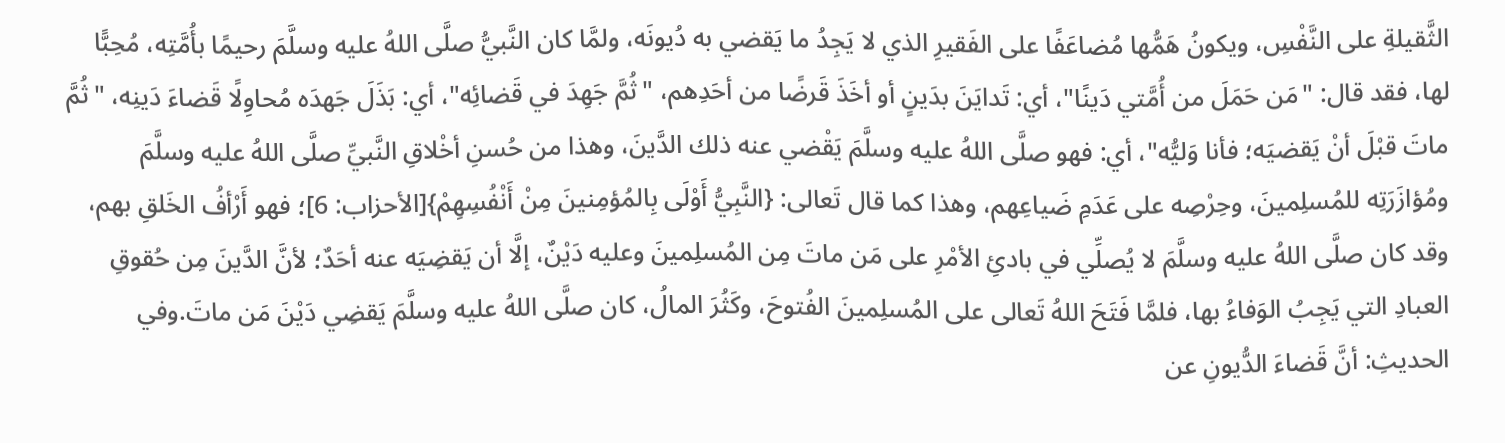الثَّقيلةِ على النَّفْسِ، ويكونُ هَمُّها مُضاعَفًا على الفَقيرِ الذي لا يَجِدُ ما يَقضي به دُيونَه، ولمَّا كان النَّبيُّ صلَّى اللهُ عليه وسلَّمَ رحيمًا بأُمَّتِه، مُحِبًّا لها، فقد قال: "مَن حَمَلَ من أُمَّتي دَينًا"، أي: تَدايَنَ بدَينٍ أو أخَذَ قَرضًا من أحَدِهم، "ثُمَّ جَهِدَ في قَضائِه"، أي: بَذَلَ جَهدَه مُحاوِلًا قَضاءَ دَينِه، "ثُمَّ ماتَ قبْلَ أنْ يَقضيَه؛ فأنا وَليُّه"، أي: فهو صلَّى اللهُ عليه وسلَّمَ يَقْضي عنه ذلك الدَّينَ، وهذا من حُسنِ أخْلاقِ النَّبيِّ صلَّى اللهُ عليه وسلَّمَ ومُؤازَرَتِه للمُسلِمينَ، وحِرْصِه على عَدَمِ ضَياعِهم، وهذا كما قال تَعالى: {النَّبِيُّ أَوْلَى بِالمُؤمِنينَ مِنْ أَنْفُسِهِمْ}[الأحزاب: 6]؛ فهو أَرْأفُ الخَلقِ بهم، وقد كان صلَّى اللهُ عليه وسلَّمَ لا يُصلِّي في بادئِ الأمْرِ على مَن ماتَ مِن المُسلِمينَ وعليه دَيْنٌ، إلَّا أن يَقضِيَه عنه أحَدٌ؛ لأنَّ الدَّينَ مِن حُقوقِ العبادِ التي يَجِبُ الوَفاءُ بها، فلمَّا فَتَحَ اللهُ تَعالى على المُسلِمينَ الفُتوحَ، وكَثُرَ المالُ، كان صلَّى اللهُ عليه وسلَّمَ يَقضِي دَيْنَ مَن ماتَ.وفي الحديثِ: أنَّ قَضاءَ الدُّيونِ عن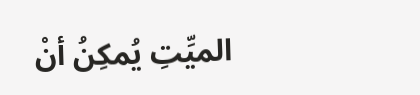الميِّتِ يُمكِنُ أنْ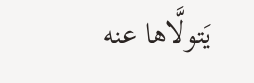يَتولَّاها عنه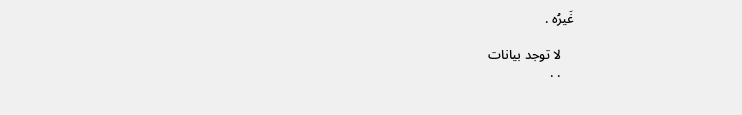غَيرُه .

    لا توجد بيانات
    . .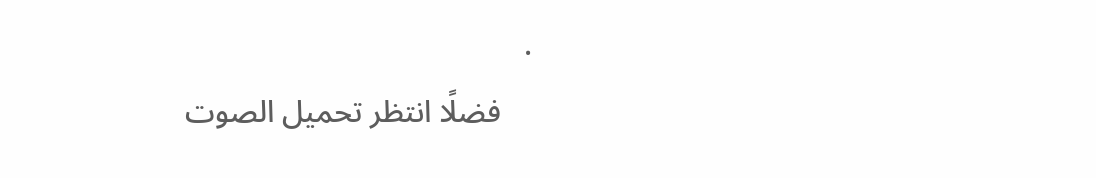.
    فضلًا انتظر تحميل الصوت